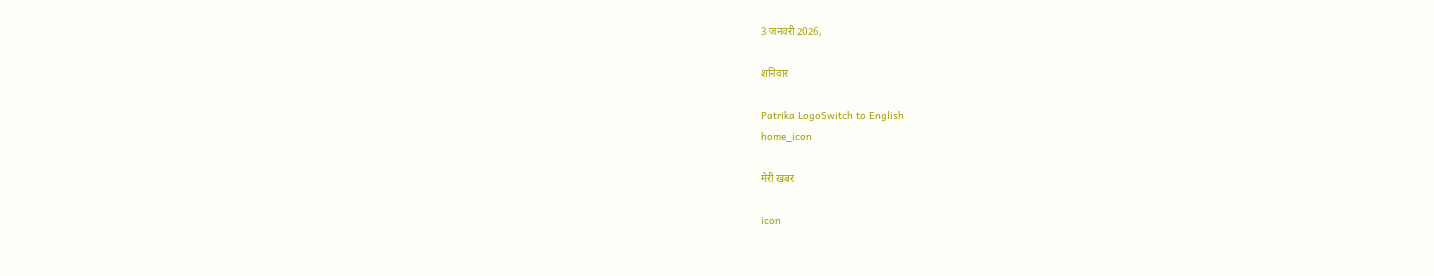3 जनवरी 2026,

शनिवार

Patrika LogoSwitch to English
home_icon

मेरी खबर

icon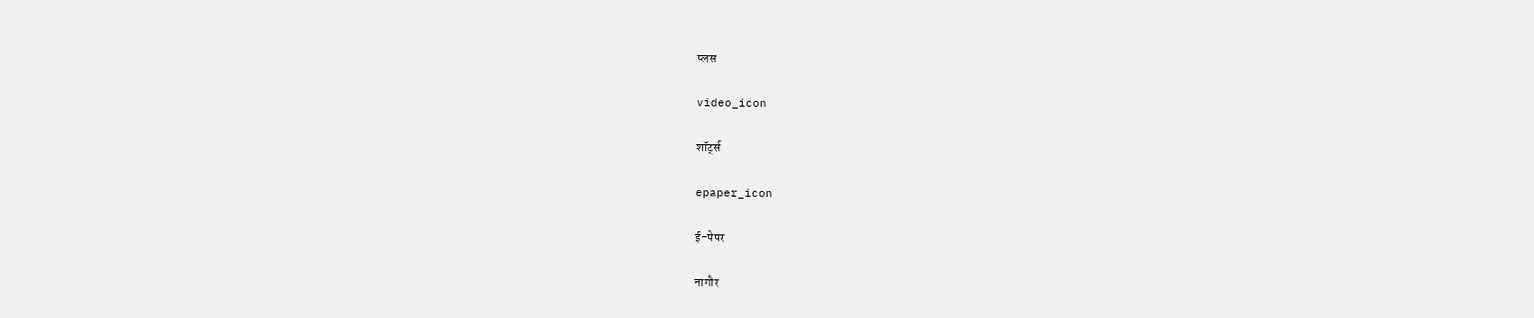प्लस

video_icon

शॉर्ट्स

epaper_icon

ई-पेपर

नागौर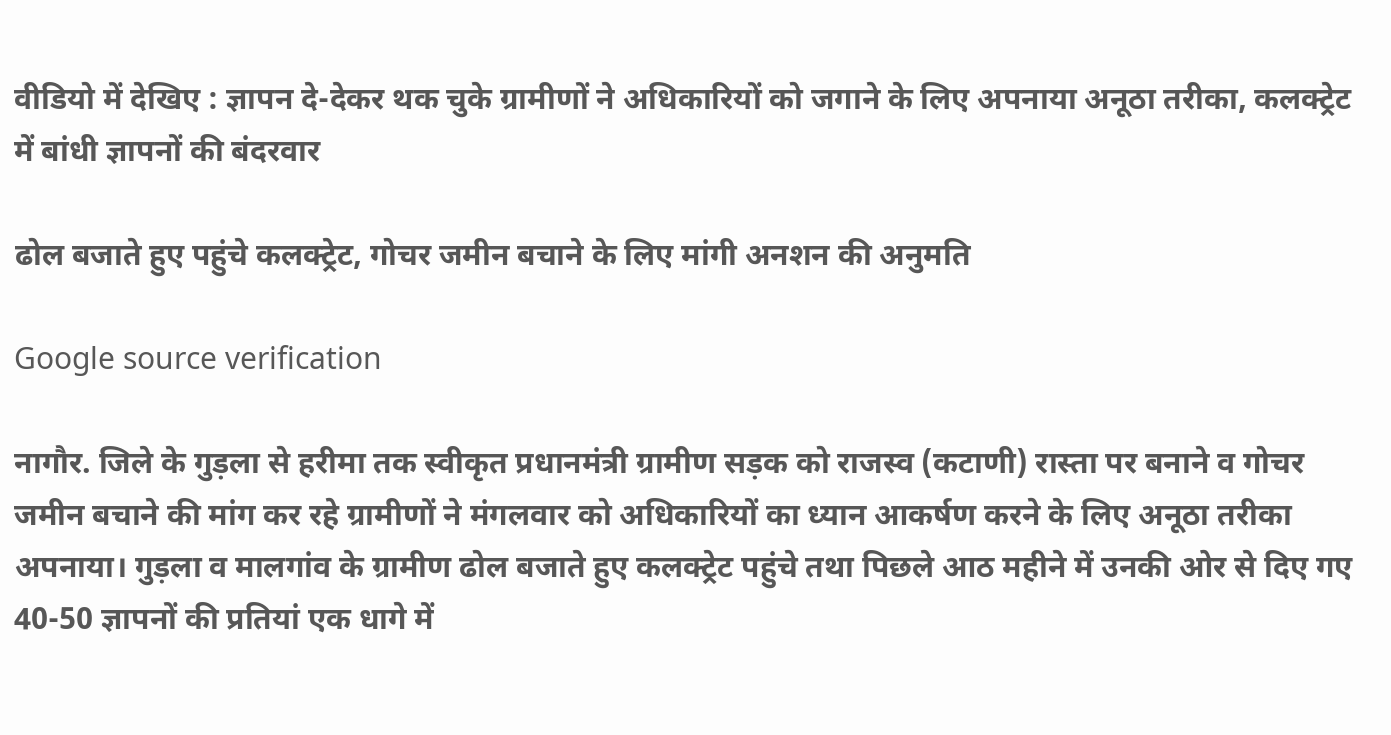वीडियो में देखिए : ज्ञापन दे-देकर थक चुके ग्रामीणों ने अधिकारियों को जगाने के लिए अपनाया अनूठा तरीका, कलक्ट्रेट में बांधी ज्ञापनों की बंदरवार

ढोल बजाते हुए पहुंचे कलक्ट्रेट, गोचर जमीन बचाने के लिए मांगी अनशन की अनुमति

Google source verification

नागौर. जिले के गुड़ला से हरीमा तक स्वीकृत प्रधानमंत्री ग्रामीण सड़क को राजस्व (कटाणी) रास्ता पर बनाने व गोचर जमीन बचाने की मांग कर रहे ग्रामीणों ने मंगलवार को अधिकारियों का ध्यान आकर्षण करने के लिए अनूठा तरीका अपनाया। गुड़ला व मालगांव के ग्रामीण ढोल बजाते हुए कलक्ट्रेट पहुंचे तथा पिछले आठ महीने में उनकी ओर से दिए गए 40-50 ज्ञापनों की प्रतियां एक धागे में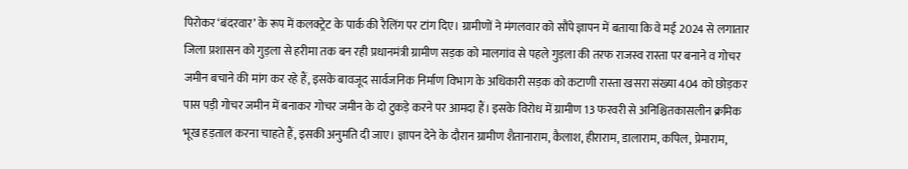पिरोकर ‘बंदरवार’ के रूप में कलक्ट्रेट के पार्क की रैलिंग पर टांग दिए। ग्रामीणों ने मंगलवार को सौंपे ज्ञापन में बताया कि वे मई 2024 से लगातार जिला प्रशासन को गुड़ला से हरीमा तक बन रही प्रधानमंत्री ग्रामीण सड़क को मालगांव से पहले गुड़ला की तरफ राजस्व रास्ता पर बनाने व गोचर जमीन बचाने की मांग कर रहे हैं, इसके बावजूद सार्वजनिक निर्माण विभाग के अधिकारी सड़क को कटाणी रास्ता खसरा संख्या 404 को छोड़कर पास पड़ी गोचर जमीन में बनाकर गोचर जमीन के दो टुकड़े करने पर आमदा हैं। इसके विरोध में ग्रामीण 13 फरवरी से अनिश्चितकासलीन क्रमिक भूख हड़ताल करना चाहते हैं, इसकी अनुमति दी जाए। ज्ञापन देने के दौरान ग्रामीण शैतानाराम, कैलाश, हीराराम, डालाराम, कपिल, प्रेमाराम,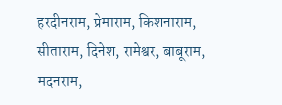हरदीनराम, प्रेमाराम, किशनाराम, सीताराम, दिनेश, रामेश्वर, बाबूराम, मदनराम,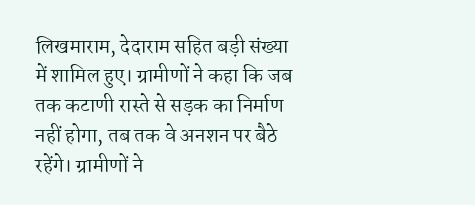लिखमाराम, देदाराम सहित बड़ी संख्या में शामिल हुए। ग्रामीणों ने कहा कि जब तक कटाणी रास्ते से सड़क का निर्माण नहीं होगा, तब तक वे अनशन पर बैठे रहेंगे। ग्रामीणों ने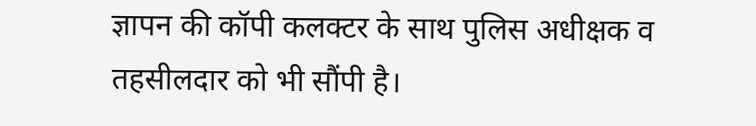ज्ञापन की कॉपी कलक्टर के साथ पुलिस अधीक्षक व तहसीलदार को भी सौंपी है।